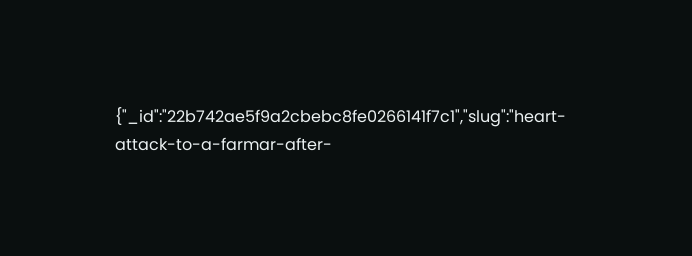{"_id":"22b742ae5f9a2cbebc8fe0266141f7c1","slug":"heart-attack-to-a-farmar-after-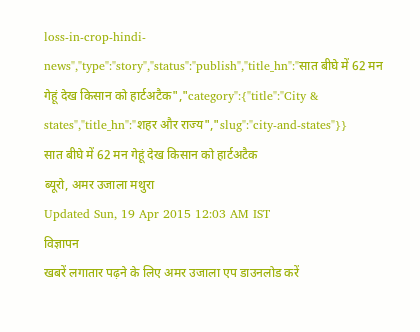loss-in-crop-hindi-news","type":"story","status":"publish","title_hn":"सात बीघे में 62 मन गेहूं देख किसान को हार्टअटैक","category":{"title":"City & states","title_hn":"शहर और राज्य","slug":"city-and-states"}}
सात बीघे में 62 मन गेहूं देख किसान को हार्टअटैक
ब्यूरो, अमर उजाला मथुरा
Updated Sun, 19 Apr 2015 12:03 AM IST
विज्ञापन
खबरें लगातार पढ़ने के लिए अमर उजाला एप डाउनलोड करें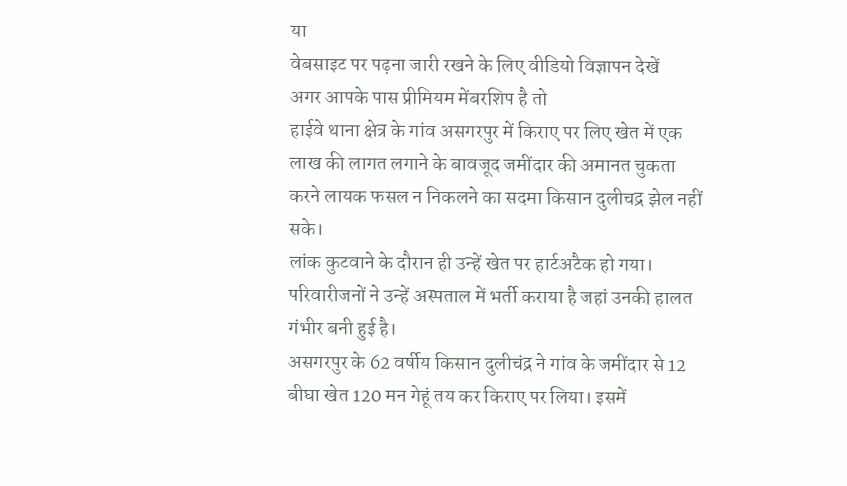या
वेबसाइट पर पढ़ना जारी रखने के लिए वीडियो विज्ञापन देखें
अगर आपके पास प्रीमियम मेंबरशिप है तो
हाईवे थाना क्षेत्र के गांव असगरपुर में किराए पर लिए खेत में एक लाख की लागत लगाने के बावजूद जमींदार की अमानत चुकता करने लायक फसल न निकलने का सदमा किसान दुलीचद्र झेल नहीं सके।
लांक कुटवाने के दौरान ही उन्हें खेत पर हार्टअटैक हो गया। परिवारीजनों ने उन्हें अस्पताल में भर्ती कराया है जहां उनकी हालत गंभीर बनी हुई है।
असगरपुर के 62 वर्षीय किसान दुलीचंद्र ने गांव के जमींदार से 12 बीघा खेत 120 मन गेहूं तय कर किराए पर लिया। इसमें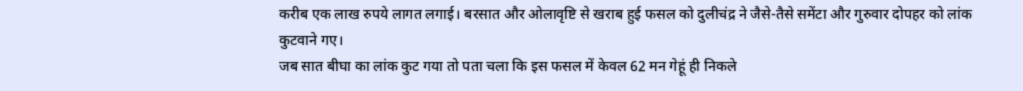करीब एक लाख रुपये लागत लगाई। बरसात और ओलावृष्टि से खराब हुई फसल को दुलीचंद्र ने जैसे-तैसे समेंटा और गुरुवार दोपहर को लांक कुटवाने गए।
जब सात बीघा का लांक कुट गया तो पता चला कि इस फसल में केवल 62 मन गेहूं ही निकले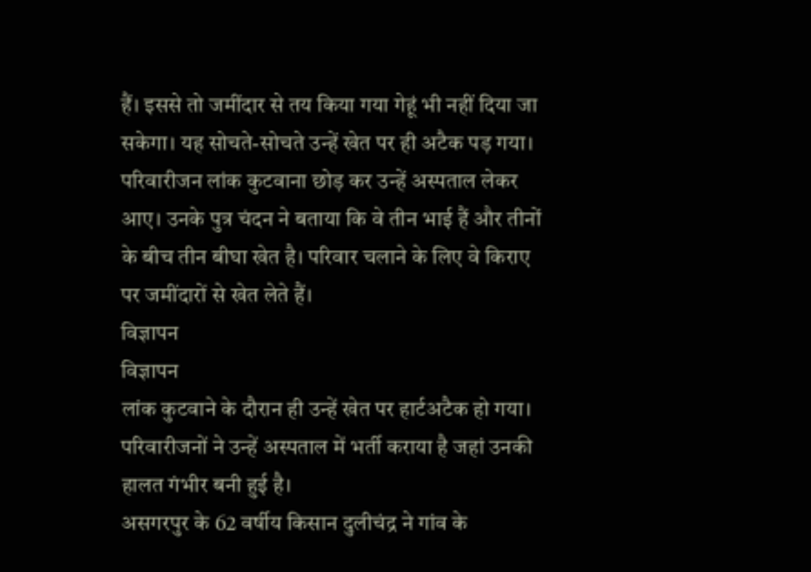हैं। इससे तो जमींदार से तय किया गया गेहूं भी नहीं दिया जा सकेगा। यह सोचते-सोचते उन्हें खेत पर ही अटैक पड़ गया। परिवारीजन लांक कुटवाना छोड़ कर उन्हें अस्पताल लेकर आए। उनके पुत्र चंदन ने बताया कि वे तीन भाई हैं और तीनों के बीच तीन बीघा खेत है। परिवार चलाने के लिए वे किराए पर जमींदारों से खेत लेते हैं।
विज्ञापन
विज्ञापन
लांक कुटवाने के दौरान ही उन्हें खेत पर हार्टअटैक हो गया। परिवारीजनों ने उन्हें अस्पताल में भर्ती कराया है जहां उनकी हालत गंभीर बनी हुई है।
असगरपुर के 62 वर्षीय किसान दुलीचंद्र ने गांव के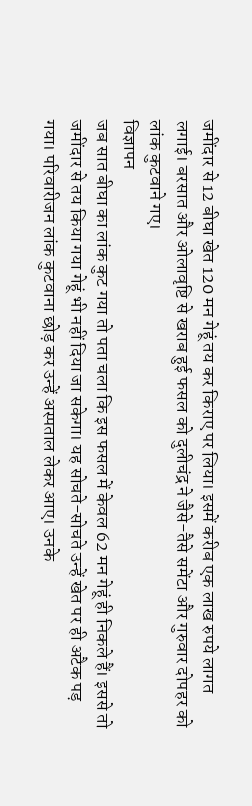जमींदार से 12 बीघा खेत 120 मन गेहूं तय कर किराए पर लिया। इसमें करीब एक लाख रुपये लागत लगाई। बरसात और ओलावृष्टि से खराब हुई फसल को दुलीचंद्र ने जैसे-तैसे समेंटा और गुरुवार दोपहर को लांक कुटवाने गए।
विज्ञापन
जब सात बीघा का लांक कुट गया तो पता चला कि इस फसल में केवल 62 मन गेहूं ही निकले हैं। इससे तो जमींदार से तय किया गया गेहूं भी नहीं दिया जा सकेगा। यह सोचते-सोचते उन्हें खेत पर ही अटैक पड़ गया। परिवारीजन लांक कुटवाना छोड़ कर उन्हें अस्पताल लेकर आए। उनके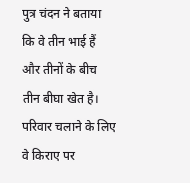पुत्र चंदन ने बताया कि वे तीन भाई हैं और तीनों के बीच तीन बीघा खेत है। परिवार चलाने के लिए वे किराए पर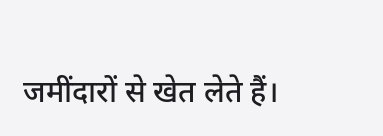जमींदारों से खेत लेते हैं।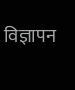विज्ञापन